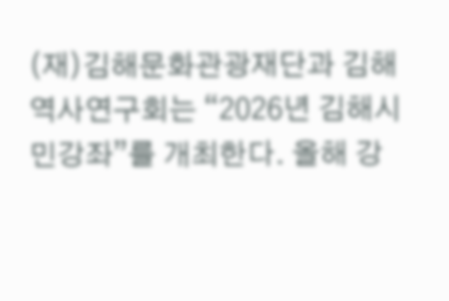(재)김해문화관광재단과 김해역사연구회는 “2026년 김해시민강좌”를 개최한다. 올해 강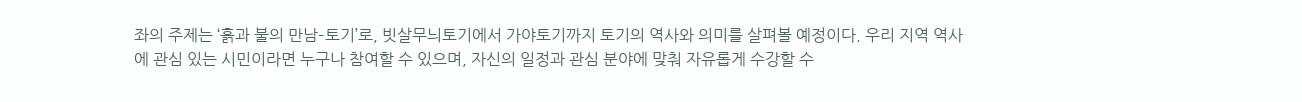좌의 주제는 ‘흙과 불의 만남–토기’로, 빗살무늬토기에서 가야토기까지 토기의 역사와 의미를 살펴볼 예정이다. 우리 지역 역사에 관심 있는 시민이라면 누구나 참여할 수 있으며, 자신의 일정과 관심 분야에 맞춰 자유롭게 수강할 수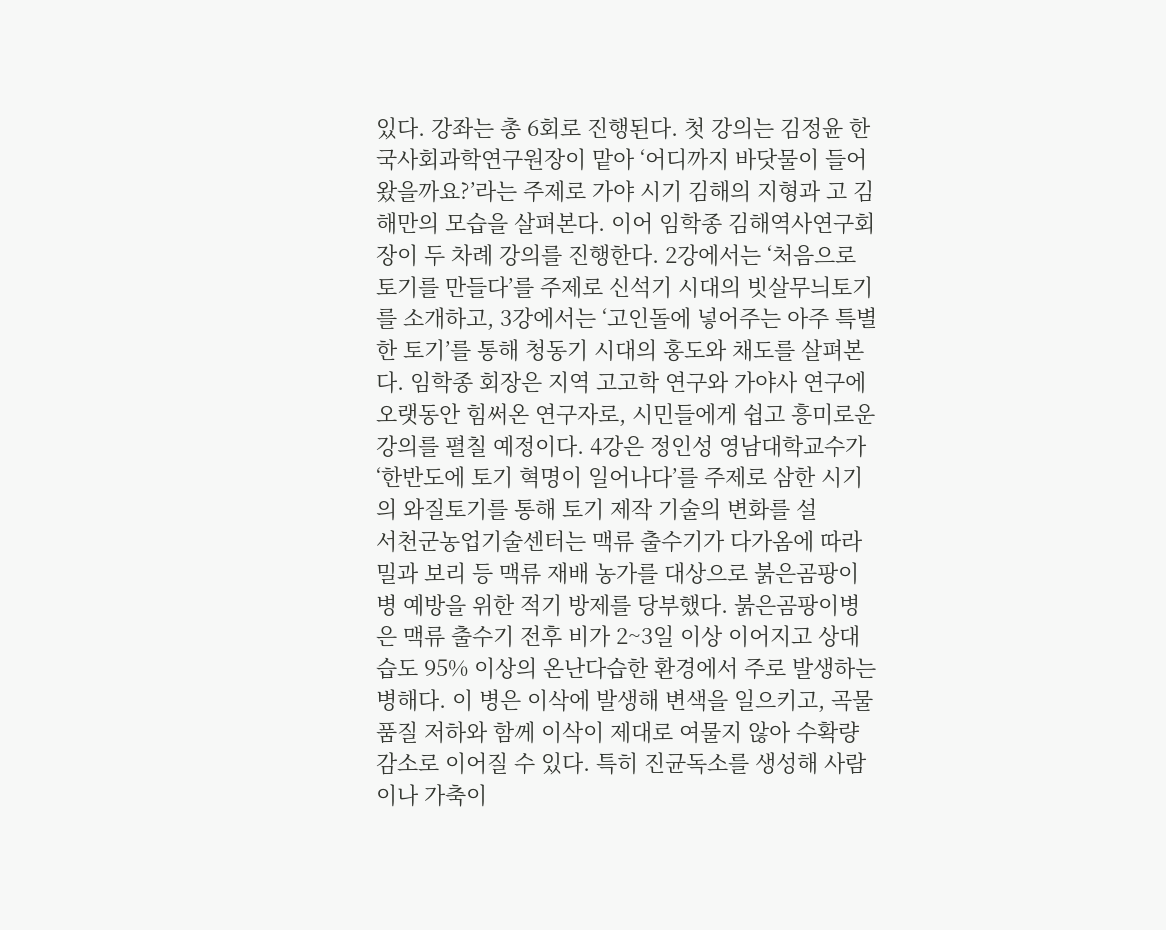있다. 강좌는 총 6회로 진행된다. 첫 강의는 김정윤 한국사회과학연구원장이 맡아 ‘어디까지 바닷물이 들어왔을까요?’라는 주제로 가야 시기 김해의 지형과 고 김해만의 모습을 살펴본다. 이어 임학종 김해역사연구회장이 두 차례 강의를 진행한다. 2강에서는 ‘처음으로 토기를 만들다’를 주제로 신석기 시대의 빗살무늬토기를 소개하고, 3강에서는 ‘고인돌에 넣어주는 아주 특별한 토기’를 통해 청동기 시대의 홍도와 채도를 살펴본다. 임학종 회장은 지역 고고학 연구와 가야사 연구에 오랫동안 힘써온 연구자로, 시민들에게 쉽고 흥미로운 강의를 펼칠 예정이다. 4강은 정인성 영남대학교수가 ‘한반도에 토기 혁명이 일어나다’를 주제로 삼한 시기의 와질토기를 통해 토기 제작 기술의 변화를 설
서천군농업기술센터는 맥류 출수기가 다가옴에 따라 밀과 보리 등 맥류 재배 농가를 대상으로 붉은곰팡이병 예방을 위한 적기 방제를 당부했다. 붉은곰팡이병은 맥류 출수기 전후 비가 2~3일 이상 이어지고 상대습도 95% 이상의 온난다습한 환경에서 주로 발생하는 병해다. 이 병은 이삭에 발생해 변색을 일으키고, 곡물 품질 저하와 함께 이삭이 제대로 여물지 않아 수확량 감소로 이어질 수 있다. 특히 진균독소를 생성해 사람이나 가축이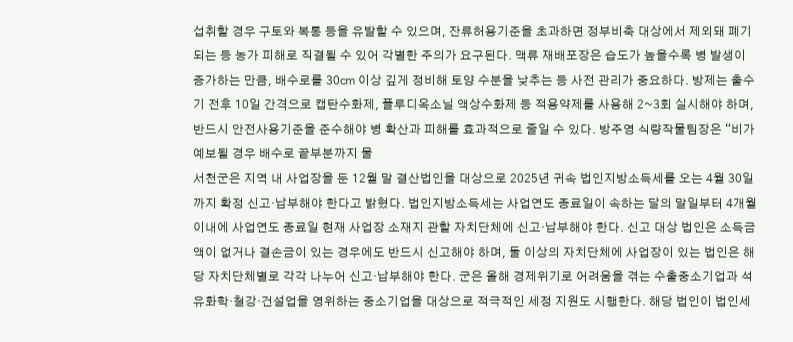섭취할 경우 구토와 복통 등을 유발할 수 있으며, 잔류허용기준을 초과하면 정부비축 대상에서 제외돼 폐기되는 등 농가 피해로 직결될 수 있어 각별한 주의가 요구된다. 맥류 재배포장은 습도가 높을수록 병 발생이 증가하는 만큼, 배수로를 30㎝ 이상 깊게 정비해 토양 수분을 낮추는 등 사전 관리가 중요하다. 방제는 출수기 전후 10일 간격으로 캡탄수화제, 플루디옥소닐 액상수화제 등 적용약제를 사용해 2~3회 실시해야 하며, 반드시 안전사용기준을 준수해야 병 확산과 피해를 효과적으로 줄일 수 있다. 방주영 식량작물팀장은 “비가 예보될 경우 배수로 끝부분까지 물
서천군은 지역 내 사업장을 둔 12월 말 결산법인을 대상으로 2025년 귀속 법인지방소득세를 오는 4월 30일까지 확정 신고·납부해야 한다고 밝혔다. 법인지방소득세는 사업연도 종료일이 속하는 달의 말일부터 4개월 이내에 사업연도 종료일 현재 사업장 소재지 관할 자치단체에 신고·납부해야 한다. 신고 대상 법인은 소득금액이 없거나 결손금이 있는 경우에도 반드시 신고해야 하며, 둘 이상의 자치단체에 사업장이 있는 법인은 해당 자치단체별로 각각 나누어 신고·납부해야 한다. 군은 올해 경제위기로 어려움을 겪는 수출중소기업과 석유화학·철강·건설업을 영위하는 중소기업을 대상으로 적극적인 세정 지원도 시행한다. 해당 법인이 법인세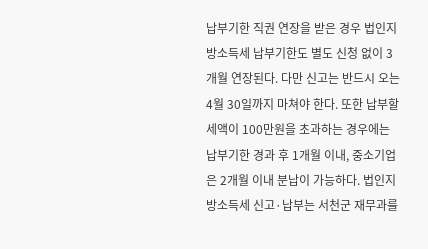납부기한 직권 연장을 받은 경우 법인지방소득세 납부기한도 별도 신청 없이 3개월 연장된다. 다만 신고는 반드시 오는 4월 30일까지 마쳐야 한다. 또한 납부할 세액이 100만원을 초과하는 경우에는 납부기한 경과 후 1개월 이내, 중소기업은 2개월 이내 분납이 가능하다. 법인지방소득세 신고·납부는 서천군 재무과를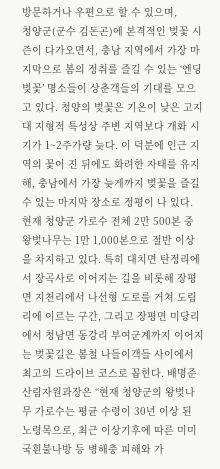방문하거나 우편으로 할 수 있으며,
청양군(군수 김돈곤)에 본격적인 벚꽃 시즌이 다가오면서, 충남 지역에서 가장 마지막으로 봄의 정취를 즐길 수 있는 ‘엔딩 벚꽃’ 명소들이 상춘객들의 기대를 모으고 있다. 청양의 벚꽃은 기온이 낮은 고지대 지형적 특성상 주변 지역보다 개화 시기가 1~2주가량 늦다. 이 덕분에 인근 지역의 꽃이 진 뒤에도 화려한 자태를 유지해, 충남에서 가장 늦게까지 벚꽃을 즐길 수 있는 마지막 장소로 정평이 나 있다. 현재 청양군 가로수 전체 2만 500본 중 왕벚나무는 1만 1,000본으로 절반 이상을 차지하고 있다. 특히 대치면 탄정리에서 장곡사로 이어지는 길을 비롯해 장평면 지천리에서 나선형 도로를 거쳐 도림리에 이르는 구간, 그리고 장평면 미당리에서 청남면 동강리 부여군계까지 이어지는 벚꽃길은 봄철 나들이객들 사이에서 최고의 드라이브 코스로 꼽힌다. 배명준 산림자원과장은 “현재 청양군의 왕벚나무 가로수는 평균 수령이 30년 이상 된 노령목으로, 최근 이상기후에 따른 미미국흰불나방 등 병해충 피해와 가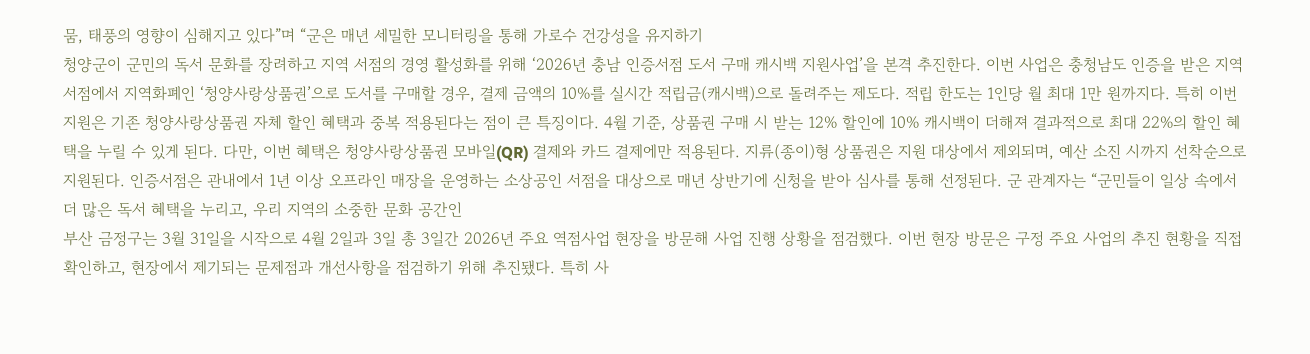뭄, 태풍의 영향이 심해지고 있다”며 “군은 매년 세밀한 모니터링을 통해 가로수 건강성을 유지하기
청양군이 군민의 독서 문화를 장려하고 지역 서점의 경영 활성화를 위해 ‘2026년 충남 인증서점 도서 구매 캐시백 지원사업’을 본격 추진한다. 이번 사업은 충청남도 인증을 받은 지역 서점에서 지역화폐인 ‘청양사랑상품권’으로 도서를 구매할 경우, 결제 금액의 10%를 실시간 적립금(캐시백)으로 돌려주는 제도다. 적립 한도는 1인당 월 최대 1만 원까지다. 특히 이번 지원은 기존 청양사랑상품권 자체 할인 혜택과 중복 적용된다는 점이 큰 특징이다. 4월 기준, 상품권 구매 시 받는 12% 할인에 10% 캐시백이 더해져 결과적으로 최대 22%의 할인 혜택을 누릴 수 있게 된다. 다만, 이번 혜택은 청양사랑상품권 모바일(QR) 결제와 카드 결제에만 적용된다. 지류(종이)형 상품권은 지원 대상에서 제외되며, 예산 소진 시까지 선착순으로 지원된다. 인증서점은 관내에서 1년 이상 오프라인 매장을 운영하는 소상공인 서점을 대상으로 매년 상반기에 신청을 받아 심사를 통해 선정된다. 군 관계자는 “군민들이 일상 속에서 더 많은 독서 혜택을 누리고, 우리 지역의 소중한 문화 공간인
부산 금정구는 3월 31일을 시작으로 4월 2일과 3일 총 3일간 2026년 주요 역점사업 현장을 방문해 사업 진행 상황을 점검했다. 이번 현장 방문은 구정 주요 사업의 추진 현황을 직접 확인하고, 현장에서 제기되는 문제점과 개선사항을 점검하기 위해 추진됐다. 특히 사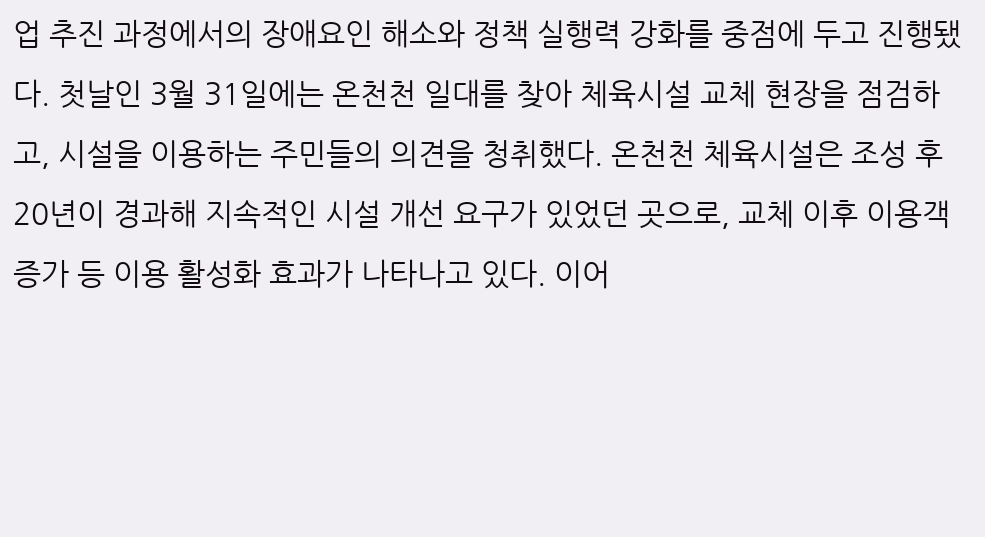업 추진 과정에서의 장애요인 해소와 정책 실행력 강화를 중점에 두고 진행됐다. 첫날인 3월 31일에는 온천천 일대를 찾아 체육시설 교체 현장을 점검하고, 시설을 이용하는 주민들의 의견을 청취했다. 온천천 체육시설은 조성 후 20년이 경과해 지속적인 시설 개선 요구가 있었던 곳으로, 교체 이후 이용객 증가 등 이용 활성화 효과가 나타나고 있다. 이어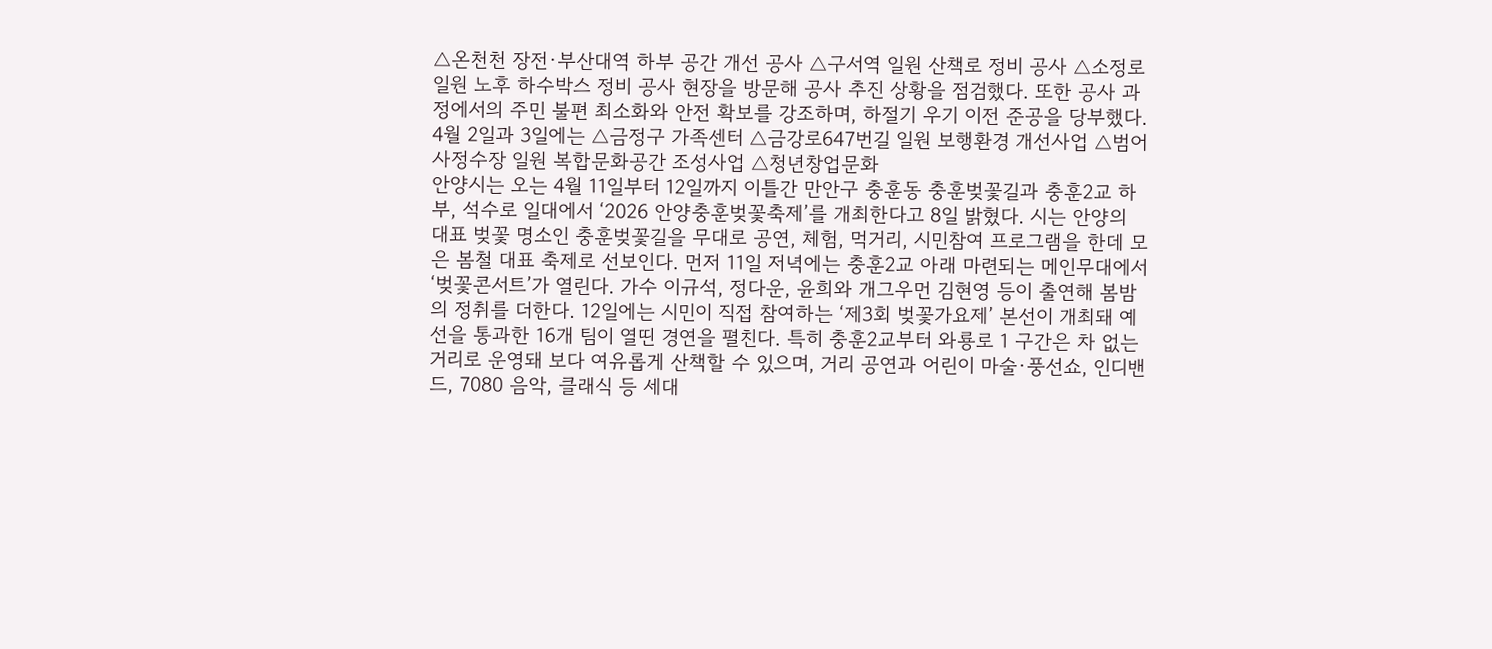△온천천 장전·부산대역 하부 공간 개선 공사 △구서역 일원 산책로 정비 공사 △소정로 일원 노후 하수박스 정비 공사 현장을 방문해 공사 추진 상황을 점검했다. 또한 공사 과정에서의 주민 불편 최소화와 안전 확보를 강조하며, 하절기 우기 이전 준공을 당부했다. 4월 2일과 3일에는 △금정구 가족센터 △금강로647번길 일원 보행환경 개선사업 △범어사정수장 일원 복합문화공간 조성사업 △청년창업문화
안양시는 오는 4월 11일부터 12일까지 이틀간 만안구 충훈동 충훈벚꽃길과 충훈2교 하부, 석수로 일대에서 ‘2026 안양충훈벚꽃축제’를 개최한다고 8일 밝혔다. 시는 안양의 대표 벚꽃 명소인 충훈벚꽃길을 무대로 공연, 체험, 먹거리, 시민참여 프로그램을 한데 모은 봄철 대표 축제로 선보인다. 먼저 11일 저녁에는 충훈2교 아래 마련되는 메인무대에서 ‘벚꽃콘서트’가 열린다. 가수 이규석, 정다운, 윤희와 개그우먼 김현영 등이 출연해 봄밤의 정취를 더한다. 12일에는 시민이 직접 참여하는 ‘제3회 벚꽃가요제’ 본선이 개최돼 예선을 통과한 16개 팀이 열띤 경연을 펼친다. 특히 충훈2교부터 와룡로 1 구간은 차 없는 거리로 운영돼 보다 여유롭게 산책할 수 있으며, 거리 공연과 어린이 마술·풍선쇼, 인디밴드, 7080 음악, 클래식 등 세대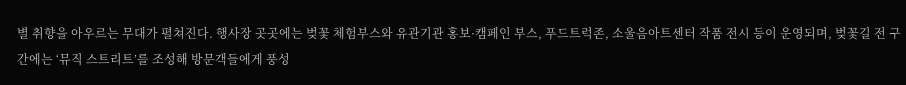별 취향을 아우르는 무대가 펼쳐진다. 행사장 곳곳에는 벚꽃 체험부스와 유관기관 홍보·캠페인 부스, 푸드트럭존, 소울음아트센터 작품 전시 등이 운영되며, 벚꽃길 전 구간에는 ‘뮤직 스트리트’를 조성해 방문객들에게 풍성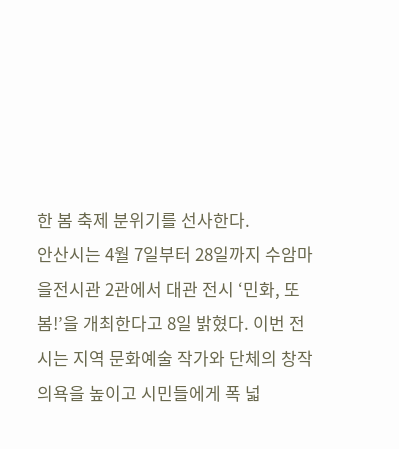한 봄 축제 분위기를 선사한다.
안산시는 4월 7일부터 28일까지 수암마을전시관 2관에서 대관 전시 ‘민화, 또 봄!’을 개최한다고 8일 밝혔다. 이번 전시는 지역 문화예술 작가와 단체의 창작 의욕을 높이고 시민들에게 폭 넓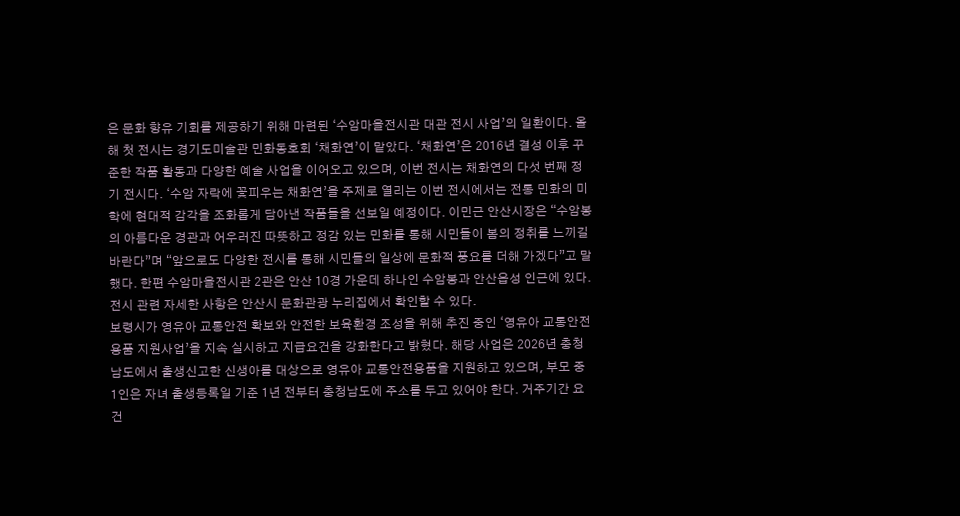은 문화 향유 기회를 제공하기 위해 마련된 ‘수암마을전시관 대관 전시 사업’의 일환이다. 올해 첫 전시는 경기도미술관 민화동호회 ‘채화연’이 맡았다. ‘채화연’은 2016년 결성 이후 꾸준한 작품 활동과 다양한 예술 사업을 이어오고 있으며, 이번 전시는 채화연의 다섯 번째 정기 전시다. ‘수암 자락에 꽃피우는 채화연’을 주제로 열리는 이번 전시에서는 전통 민화의 미학에 현대적 감각을 조화롭게 담아낸 작품들을 선보일 예정이다. 이민근 안산시장은 “수암봉의 아름다운 경관과 어우러진 따뜻하고 정감 있는 민화를 통해 시민들이 봄의 정취를 느끼길 바란다”며 “앞으로도 다양한 전시를 통해 시민들의 일상에 문화적 풍요를 더해 가겠다”고 말했다. 한편 수암마을전시관 2관은 안산 10경 가운데 하나인 수암봉과 안산읍성 인근에 있다. 전시 관련 자세한 사항은 안산시 문화관광 누리집에서 확인할 수 있다.
보령시가 영유아 교통안전 확보와 안전한 보육환경 조성을 위해 추진 중인 ‘영유아 교통안전용품 지원사업’을 지속 실시하고 지급요건을 강화한다고 밝혔다. 해당 사업은 2026년 충청남도에서 출생신고한 신생아를 대상으로 영유아 교통안전용품을 지원하고 있으며, 부모 중 1인은 자녀 출생등록일 기준 1년 전부터 충청남도에 주소를 두고 있어야 한다. 거주기간 요건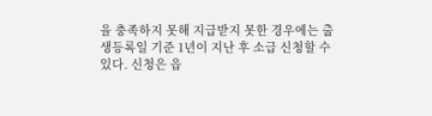을 충족하지 못해 지급받지 못한 경우에는 출생등록일 기준 1년이 지난 후 소급 신청할 수 있다. 신청은 읍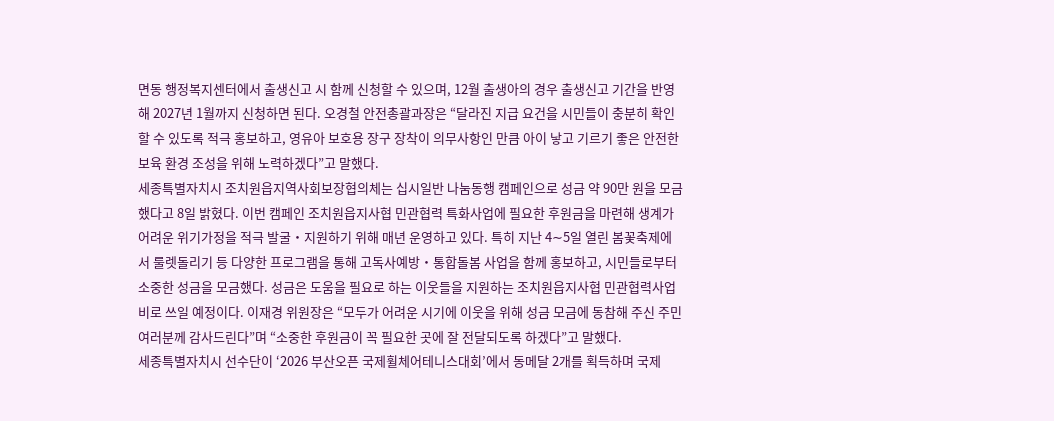면동 행정복지센터에서 출생신고 시 함께 신청할 수 있으며, 12월 출생아의 경우 출생신고 기간을 반영해 2027년 1월까지 신청하면 된다. 오경철 안전총괄과장은 “달라진 지급 요건을 시민들이 충분히 확인할 수 있도록 적극 홍보하고, 영유아 보호용 장구 장착이 의무사항인 만큼 아이 낳고 기르기 좋은 안전한 보육 환경 조성을 위해 노력하겠다”고 말했다.
세종특별자치시 조치원읍지역사회보장협의체는 십시일반 나눔동행 캠페인으로 성금 약 90만 원을 모금했다고 8일 밝혔다. 이번 캠페인 조치원읍지사협 민관협력 특화사업에 필요한 후원금을 마련해 생계가 어려운 위기가정을 적극 발굴‧지원하기 위해 매년 운영하고 있다. 특히 지난 4∼5일 열린 봄꽃축제에서 룰렛돌리기 등 다양한 프로그램을 통해 고독사예방‧통합돌봄 사업을 함께 홍보하고, 시민들로부터 소중한 성금을 모금했다. 성금은 도움을 필요로 하는 이웃들을 지원하는 조치원읍지사협 민관협력사업비로 쓰일 예정이다. 이재경 위원장은 “모두가 어려운 시기에 이웃을 위해 성금 모금에 동참해 주신 주민 여러분께 감사드린다”며 “소중한 후원금이 꼭 필요한 곳에 잘 전달되도록 하겠다”고 말했다.
세종특별자치시 선수단이 ‘2026 부산오픈 국제휠체어테니스대회’에서 동메달 2개를 획득하며 국제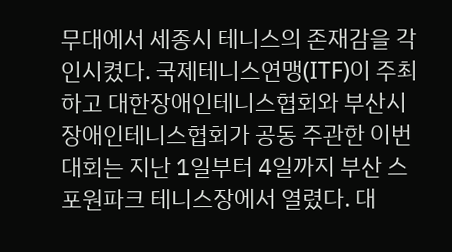무대에서 세종시 테니스의 존재감을 각인시켰다. 국제테니스연맹(ITF)이 주최하고 대한장애인테니스협회와 부산시장애인테니스협회가 공동 주관한 이번 대회는 지난 1일부터 4일까지 부산 스포원파크 테니스장에서 열렸다. 대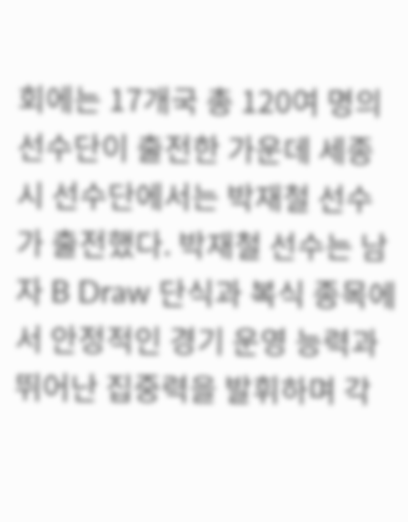회에는 17개국 총 120여 명의 선수단이 출전한 가운데 세종시 선수단에서는 박재철 선수가 출전했다. 박재철 선수는 남자 B Draw 단식과 복식 종목에서 안정적인 경기 운영 능력과 뛰어난 집중력을 발휘하며 각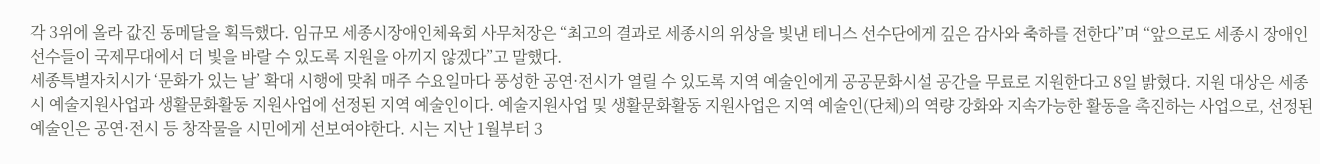각 3위에 올라 값진 동메달을 획득했다. 임규모 세종시장애인체육회 사무처장은 “최고의 결과로 세종시의 위상을 빛낸 테니스 선수단에게 깊은 감사와 축하를 전한다”며 “앞으로도 세종시 장애인 선수들이 국제무대에서 더 빛을 바랄 수 있도록 지원을 아끼지 않겠다”고 말했다.
세종특별자치시가 ‘문화가 있는 날’ 확대 시행에 맞춰 매주 수요일마다 풍성한 공연·전시가 열릴 수 있도록 지역 예술인에게 공공문화시설 공간을 무료로 지원한다고 8일 밝혔다. 지원 대상은 세종시 예술지원사업과 생활문화활동 지원사업에 선정된 지역 예술인이다. 예술지원사업 및 생활문화활동 지원사업은 지역 예술인(단체)의 역량 강화와 지속가능한 활동을 촉진하는 사업으로, 선정된 예술인은 공연·전시 등 창작물을 시민에게 선보여야한다. 시는 지난 1월부터 3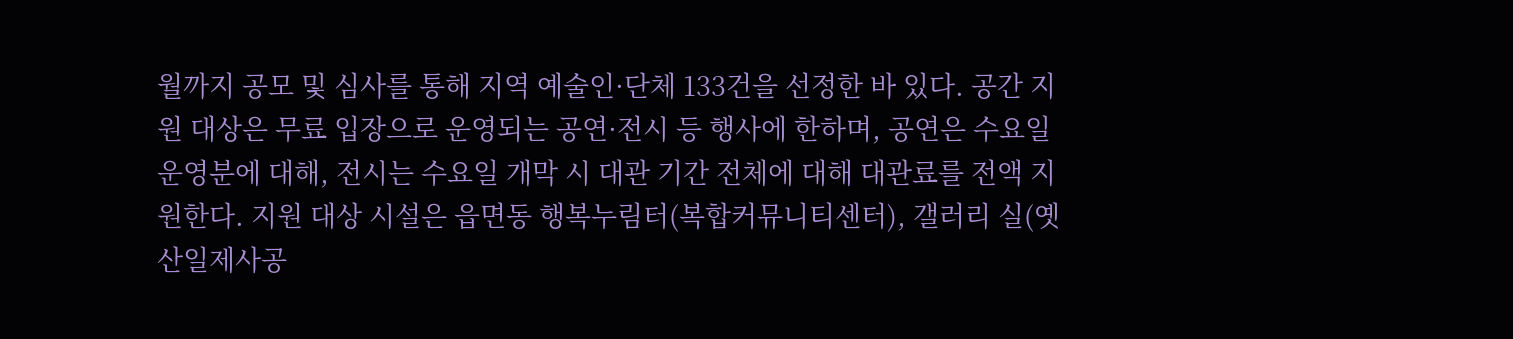월까지 공모 및 심사를 통해 지역 예술인·단체 133건을 선정한 바 있다. 공간 지원 대상은 무료 입장으로 운영되는 공연·전시 등 행사에 한하며, 공연은 수요일 운영분에 대해, 전시는 수요일 개막 시 대관 기간 전체에 대해 대관료를 전액 지원한다. 지원 대상 시설은 읍면동 행복누림터(복합커뮤니티센터), 갤러리 실(옛 산일제사공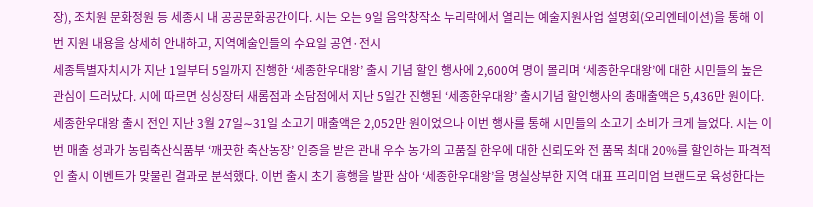장), 조치원 문화정원 등 세종시 내 공공문화공간이다. 시는 오는 9일 음악창작소 누리락에서 열리는 예술지원사업 설명회(오리엔테이션)을 통해 이번 지원 내용을 상세히 안내하고, 지역예술인들의 수요일 공연·전시
세종특별자치시가 지난 1일부터 5일까지 진행한 ‘세종한우대왕’ 출시 기념 할인 행사에 2,600여 명이 몰리며 ‘세종한우대왕’에 대한 시민들의 높은 관심이 드러났다. 시에 따르면 싱싱장터 새롬점과 소담점에서 지난 5일간 진행된 ‘세종한우대왕’ 출시기념 할인행사의 총매출액은 5,436만 원이다. 세종한우대왕 출시 전인 지난 3월 27일∼31일 소고기 매출액은 2,052만 원이었으나 이번 행사를 통해 시민들의 소고기 소비가 크게 늘었다. 시는 이번 매출 성과가 농림축산식품부 ‘깨끗한 축산농장’ 인증을 받은 관내 우수 농가의 고품질 한우에 대한 신뢰도와 전 품목 최대 20%를 할인하는 파격적인 출시 이벤트가 맞물린 결과로 분석했다. 이번 출시 초기 흥행을 발판 삼아 ‘세종한우대왕’을 명실상부한 지역 대표 프리미엄 브랜드로 육성한다는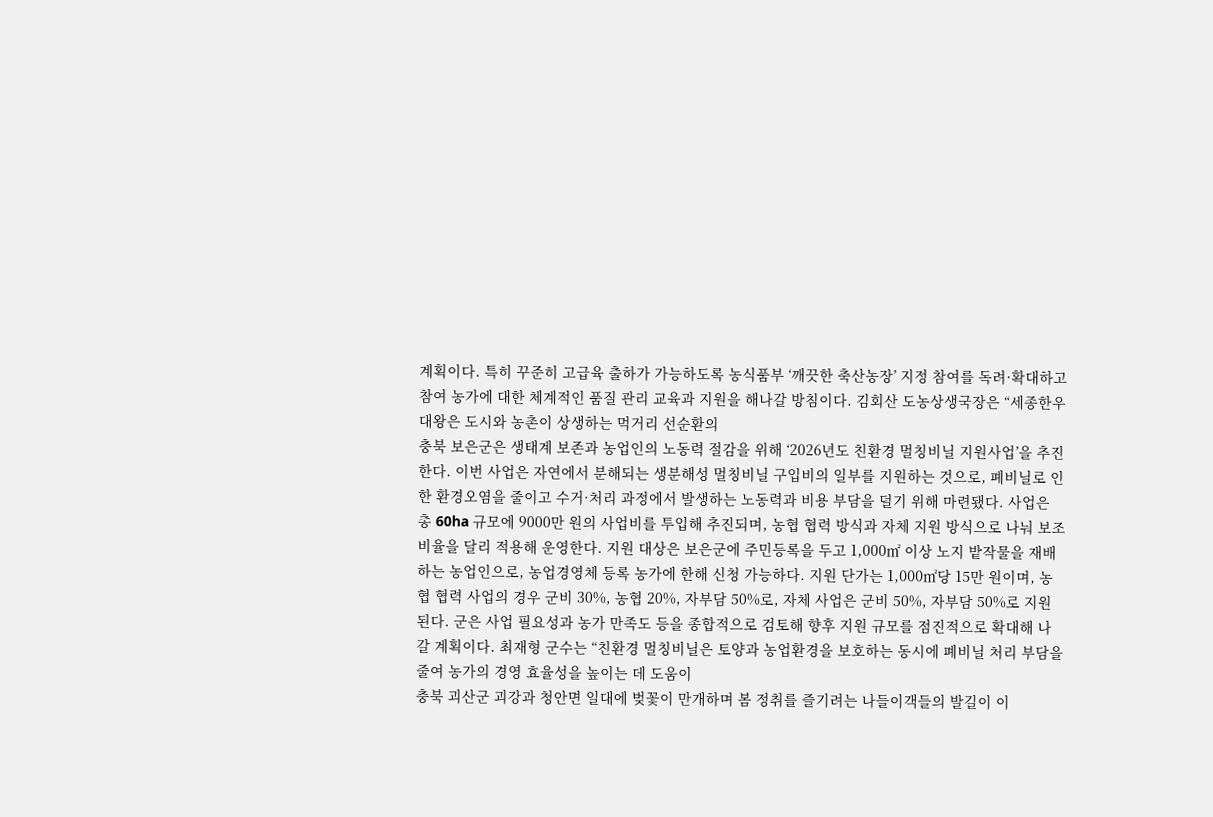계획이다. 특히 꾸준히 고급육 출하가 가능하도록 농식품부 ‘깨끗한 축산농장’ 지정 참여를 독려·확대하고 참여 농가에 대한 체계적인 품질 관리 교육과 지원을 해나갈 방침이다. 김회산 도농상생국장은 “세종한우대왕은 도시와 농촌이 상생하는 먹거리 선순환의
충북 보은군은 생태계 보존과 농업인의 노동력 절감을 위해 ‘2026년도 친환경 멀칭비닐 지원사업’을 추진한다. 이번 사업은 자연에서 분해되는 생분해성 멀칭비닐 구입비의 일부를 지원하는 것으로, 폐비닐로 인한 환경오염을 줄이고 수거·처리 과정에서 발생하는 노동력과 비용 부담을 덜기 위해 마련됐다. 사업은 총 60ha 규모에 9000만 원의 사업비를 투입해 추진되며, 농협 협력 방식과 자체 지원 방식으로 나눠 보조 비율을 달리 적용해 운영한다. 지원 대상은 보은군에 주민등록을 두고 1,000㎡ 이상 노지 밭작물을 재배하는 농업인으로, 농업경영체 등록 농가에 한해 신청 가능하다. 지원 단가는 1,000㎡당 15만 원이며, 농협 협력 사업의 경우 군비 30%, 농협 20%, 자부담 50%로, 자체 사업은 군비 50%, 자부담 50%로 지원된다. 군은 사업 필요성과 농가 만족도 등을 종합적으로 검토해 향후 지원 규모를 점진적으로 확대해 나갈 계획이다. 최재형 군수는 “친환경 멀칭비닐은 토양과 농업환경을 보호하는 동시에 폐비닐 처리 부담을 줄여 농가의 경영 효율성을 높이는 데 도움이
충북 괴산군 괴강과 청안면 일대에 벚꽃이 만개하며 봄 정취를 즐기려는 나들이객들의 발길이 이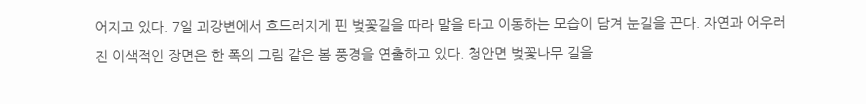어지고 있다. 7일 괴강변에서 흐드러지게 핀 벚꽃길을 따라 말을 타고 이동하는 모습이 담겨 눈길을 끈다. 자연과 어우러진 이색적인 장면은 한 폭의 그림 같은 봄 풍경을 연출하고 있다. 청안면 벚꽃나무 길을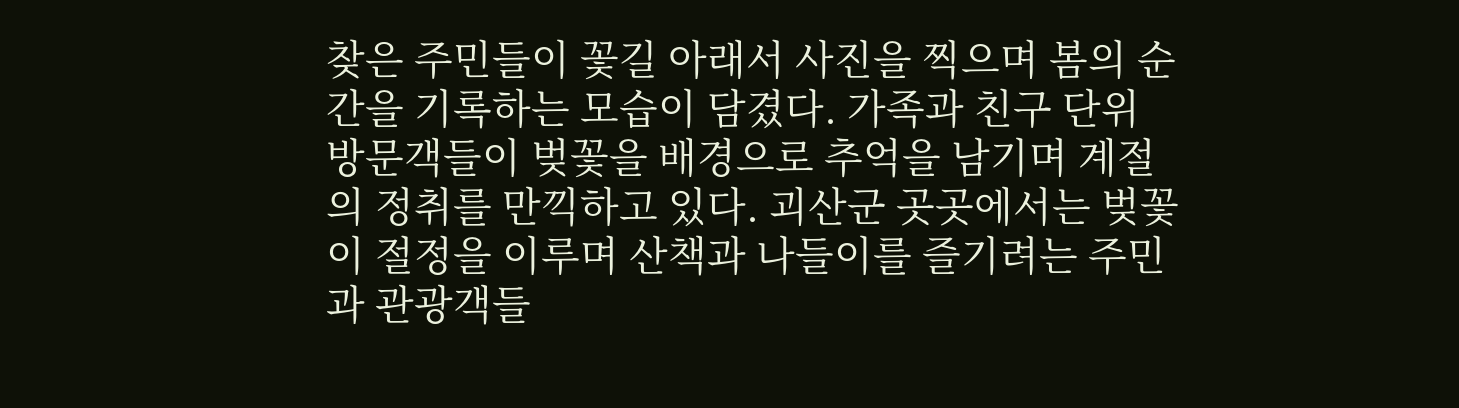찾은 주민들이 꽃길 아래서 사진을 찍으며 봄의 순간을 기록하는 모습이 담겼다. 가족과 친구 단위 방문객들이 벚꽃을 배경으로 추억을 남기며 계절의 정취를 만끽하고 있다. 괴산군 곳곳에서는 벚꽃이 절정을 이루며 산책과 나들이를 즐기려는 주민과 관광객들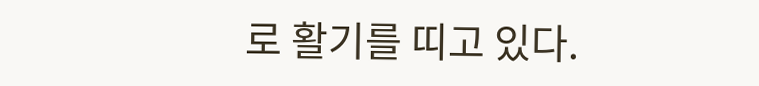로 활기를 띠고 있다.